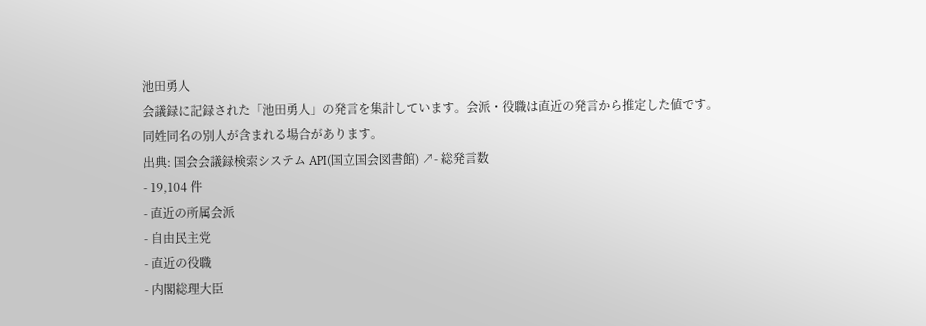池田勇人
会議録に記録された「池田勇人」の発言を集計しています。会派・役職は直近の発言から推定した値です。同姓同名の別人が含まれる場合があります。
出典: 国会会議録検索システム API(国立国会図書館) ↗- 総発言数
- 19,104 件
- 直近の所属会派
- 自由民主党
- 直近の役職
- 内閣総理大臣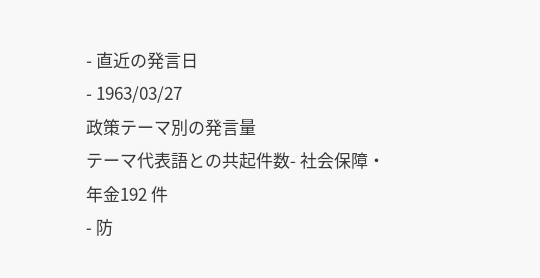- 直近の発言日
- 1963/03/27
政策テーマ別の発言量
テーマ代表語との共起件数- 社会保障・年金192 件
- 防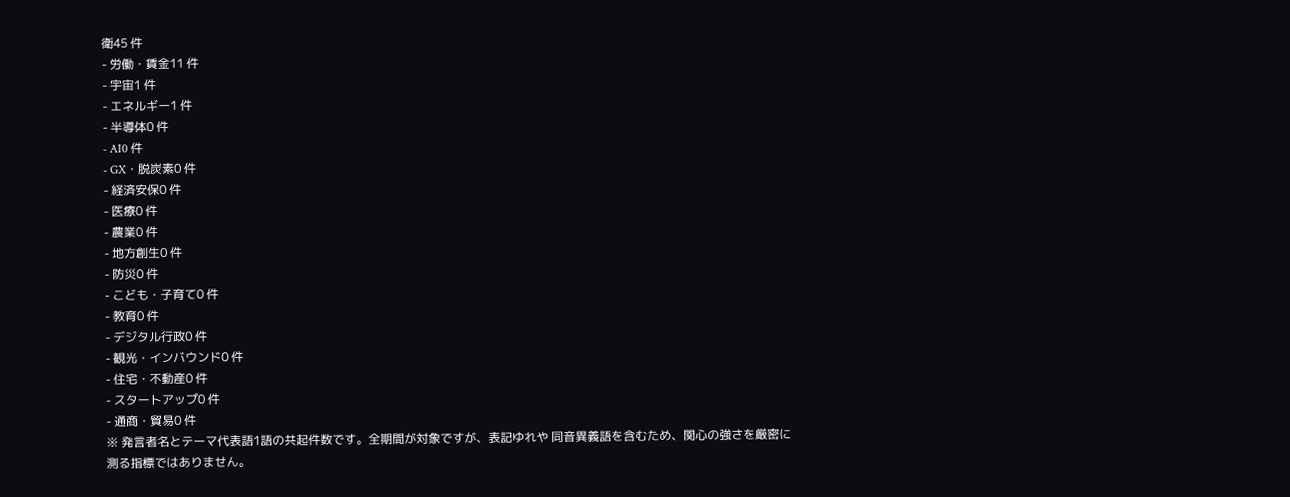衛45 件
- 労働・賃金11 件
- 宇宙1 件
- エネルギー1 件
- 半導体0 件
- AI0 件
- GX・脱炭素0 件
- 経済安保0 件
- 医療0 件
- 農業0 件
- 地方創生0 件
- 防災0 件
- こども・子育て0 件
- 教育0 件
- デジタル行政0 件
- 観光・インバウンド0 件
- 住宅・不動産0 件
- スタートアップ0 件
- 通商・貿易0 件
※ 発言者名とテーマ代表語1語の共起件数です。全期間が対象ですが、表記ゆれや 同音異義語を含むため、関心の強さを厳密に測る指標ではありません。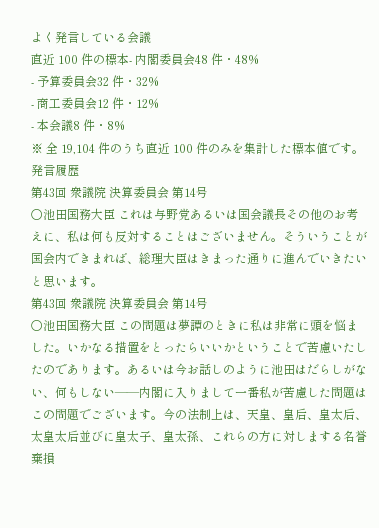よく発言している会議
直近 100 件の標本- 内閣委員会48 件・48%
- 予算委員会32 件・32%
- 商工委員会12 件・12%
- 本会議8 件・8%
※ 全 19,104 件のうち直近 100 件のみを集計した標本値です。
発言履歴
第43回 衆議院 決算委員会 第14号
○池田国務大臣 これは与野党あるいは国会議長その他のお考えに、私は何も反対することはございません。そういうことが国会内できまれば、総理大臣はきまった通りに進んでいきたいと思います。
第43回 衆議院 決算委員会 第14号
○池田国務大臣 この問題は夢譚のときに私は非常に頭を悩ました。いかなる措置をとったらいいかということで苦慮いたしたのであります。あるいは今お話しのように池田はだらしがない、何もしない——内閣に入りまして一番私が苦慮した問題はこの問題でございます。今の法制上は、天皇、皇后、皇太后、太皇太后並びに皇太子、皇太孫、これらの方に対しまする名誉棄損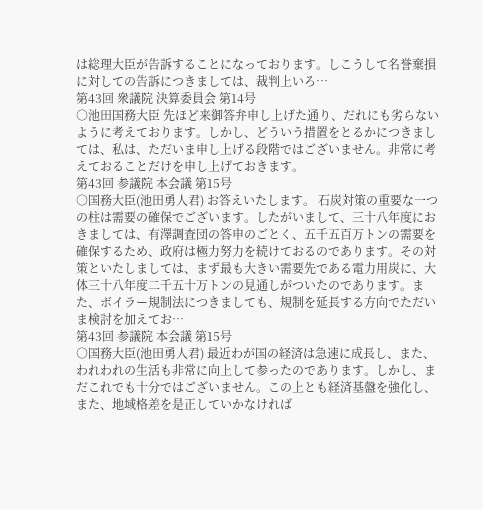は総理大臣が告訴することになっております。しこうして名誉棄損に対しての告訴につきましては、裁判上いろ…
第43回 衆議院 決算委員会 第14号
○池田国務大臣 先ほど来御答弁申し上げた通り、だれにも劣らないように考えております。しかし、どういう措置をとるかにつきましては、私は、ただいま申し上げる段階ではございません。非常に考えておることだけを申し上げておきます。
第43回 参議院 本会議 第15号
○国務大臣(池田勇人君) お答えいたします。 石炭対策の重要な一つの柱は需要の確保でございます。したがいまして、三十八年度におきましては、有澤調査団の答申のごとく、五千五百万トンの需要を確保するため、政府は極力努力を続けておるのであります。その対策といたしましては、まず最も大きい需要先である電力用炭に、大体三十八年度二千五十万トンの見通しがついたのであります。また、ボイラー規制法につきましても、規制を延長する方向でただいま検討を加えてお…
第43回 参議院 本会議 第15号
○国務大臣(池田勇人君) 最近わが国の経済は急速に成長し、また、われわれの生活も非常に向上して参ったのであります。しかし、まだこれでも十分ではございません。この上とも経済基盤を強化し、また、地域格差を是正していかなければ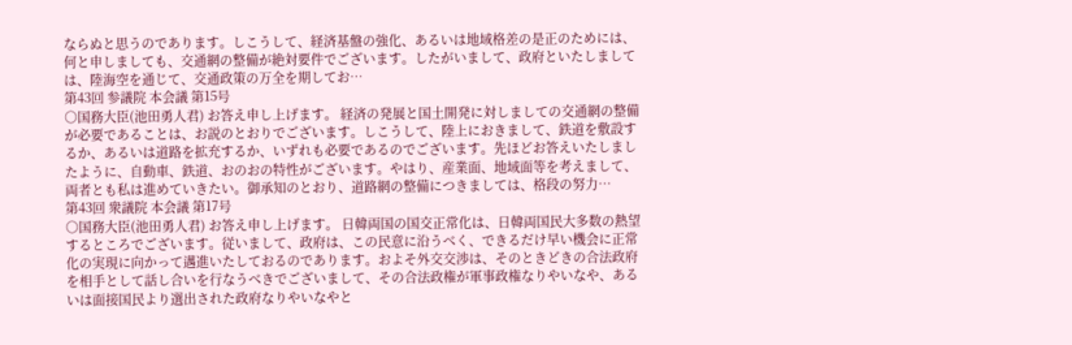ならぬと思うのであります。しこうして、経済基盤の強化、あるいは地域格差の是正のためには、何と申しましても、交通網の整備が絶対要件でございます。したがいまして、政府といたしましては、陸海空を通じて、交通政策の万全を期してお…
第43回 参議院 本会議 第15号
○国務大臣(池田勇人君) お答え申し上げます。 経済の発展と国土開発に対しましての交通網の整備が必要であることは、お説のとおりでございます。しこうして、陸上におきまして、鉄道を敷設するか、あるいは道路を拡充するか、いずれも必要であるのでございます。先ほどお答えいたしましたように、自動車、鉄道、おのおの特性がございます。やはり、産業面、地域面等を考えまして、両者とも私は進めていきたい。御承知のとおり、道路網の整備につきましては、格段の努力…
第43回 衆議院 本会議 第17号
○国務大臣(池田勇人君) お答え申し上げます。 日韓両国の国交正常化は、日韓両国民大多数の熱望するところでございます。従いまして、政府は、この民意に沿うべく、できるだけ早い機会に正常化の実現に向かって邁進いたしておるのであります。およそ外交交渉は、そのときどきの合法政府を相手として話し合いを行なうべきでございまして、その合法政権が軍事政権なりやいなや、あるいは面接国民より選出された政府なりやいなやと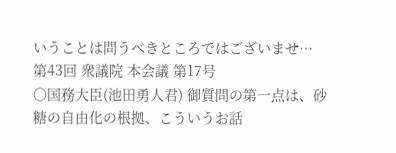いうことは問うべきところではございませ…
第43回 衆議院 本会議 第17号
○国務大臣(池田勇人君) 御質問の第一点は、砂糖の自由化の根拠、こういうお話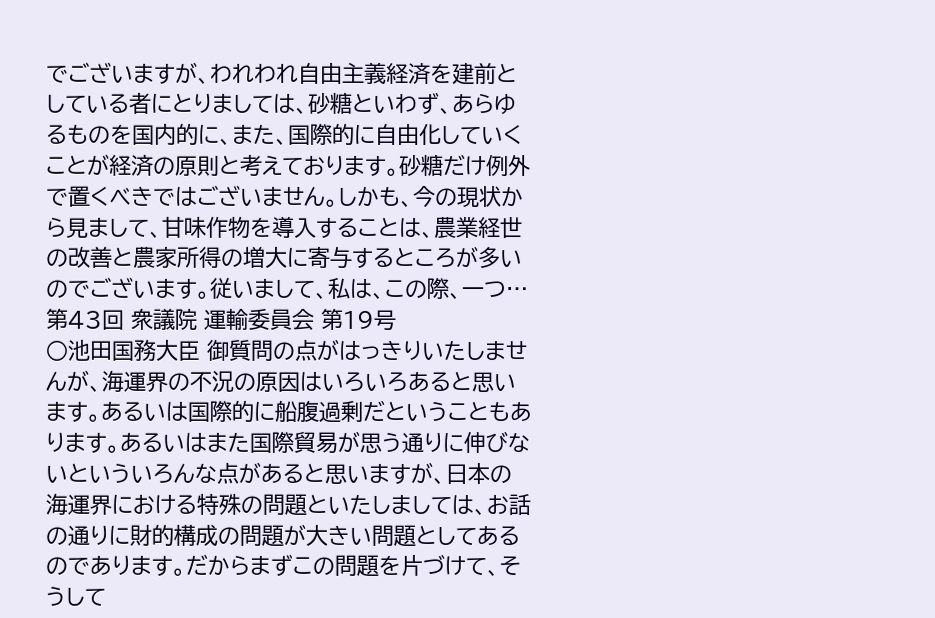でございますが、われわれ自由主義経済を建前としている者にとりましては、砂糖といわず、あらゆるものを国内的に、また、国際的に自由化していくことが経済の原則と考えております。砂糖だけ例外で置くべきではございません。しかも、今の現状から見まして、甘味作物を導入することは、農業経世の改善と農家所得の増大に寄与するところが多いのでございます。従いまして、私は、この際、一つ…
第43回 衆議院 運輸委員会 第19号
○池田国務大臣 御質問の点がはっきりいたしませんが、海運界の不況の原因はいろいろあると思います。あるいは国際的に船腹過剰だということもあります。あるいはまた国際貿易が思う通りに伸びないといういろんな点があると思いますが、日本の海運界における特殊の問題といたしましては、お話の通りに財的構成の問題が大きい問題としてあるのであります。だからまずこの問題を片づけて、そうして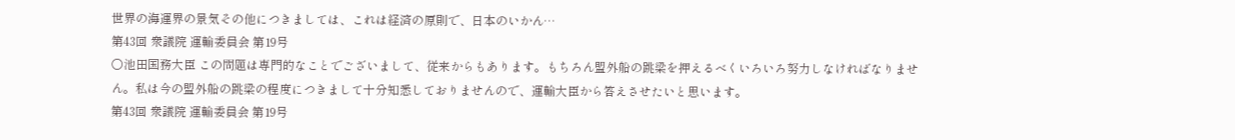世界の海運界の景気その他につきましては、これは経済の原則で、日本のいかん…
第43回 衆議院 運輸委員会 第19号
○池田国務大臣 この問題は専門的なことでございまして、従来からもあります。もちろん盟外船の跳梁を押えるべくいろいろ努力しなければなりません。私は今の盟外船の跳梁の程度につきまして十分知悉しておりませんので、運輸大臣から答えさせたいと思います。
第43回 衆議院 運輸委員会 第19号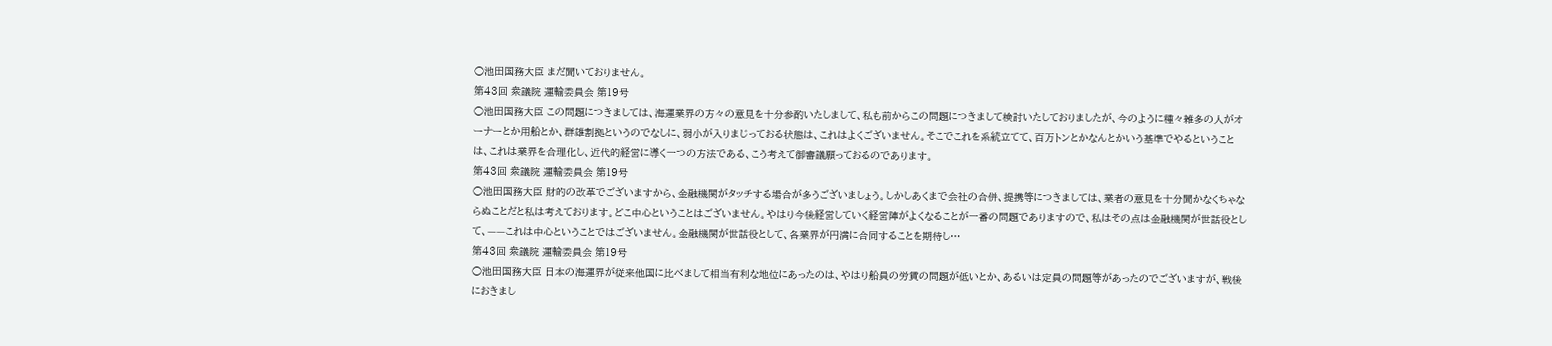○池田国務大臣 まだ聞いておりません。
第43回 衆議院 運輸委員会 第19号
○池田国務大臣 この問題につきましては、海運業界の方々の意見を十分参酌いたしまして、私も前からこの問題につきまして検討いたしておりましたが、今のように種々雑多の人がオーナーとか用船とか、群雄割拠というのでなしに、弱小が入りまじっておる状態は、これはよくございません。そこでこれを系統立てて、百万トンとかなんとかいう基準でやるということは、これは業界を合理化し、近代的経営に導く一つの方法である、こう考えて御審議願っておるのであります。
第43回 衆議院 運輸委員会 第19号
○池田国務大臣 財的の改革でございますから、金融機関がタッチする場合が多うございましょう。しかしあくまで会社の合併、提携等につきましては、業者の意見を十分聞かなくちゃならぬことだと私は考えております。どこ中心ということはございません。やはり今後経営していく経営陣がよくなることが一番の問題でありますので、私はその点は金融機関が世話役として、——これは中心ということではございません。金融機関が世話役として、各業界が円満に合同することを期待し…
第43回 衆議院 運輸委員会 第19号
○池田国務大臣 日本の海運界が従来他国に比べまして相当有利な地位にあったのは、やはり船員の労賃の問題が低いとか、あるいは定員の問題等があったのでございますが、戦後におきまし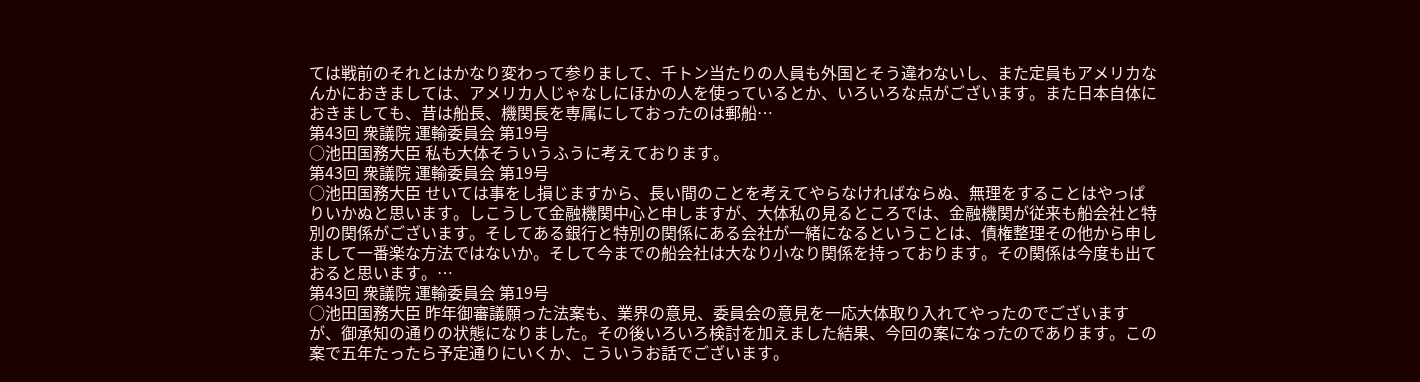ては戦前のそれとはかなり変わって参りまして、千トン当たりの人員も外国とそう違わないし、また定員もアメリカなんかにおきましては、アメリカ人じゃなしにほかの人を使っているとか、いろいろな点がございます。また日本自体におきましても、昔は船長、機関長を専属にしておったのは郵船…
第43回 衆議院 運輸委員会 第19号
○池田国務大臣 私も大体そういうふうに考えております。
第43回 衆議院 運輸委員会 第19号
○池田国務大臣 せいては事をし損じますから、長い間のことを考えてやらなければならぬ、無理をすることはやっぱりいかぬと思います。しこうして金融機関中心と申しますが、大体私の見るところでは、金融機関が従来も船会社と特別の関係がございます。そしてある銀行と特別の関係にある会社が一緒になるということは、債権整理その他から申しまして一番楽な方法ではないか。そして今までの船会社は大なり小なり関係を持っております。その関係は今度も出ておると思います。…
第43回 衆議院 運輸委員会 第19号
○池田国務大臣 昨年御審議願った法案も、業界の意見、委員会の意見を一応大体取り入れてやったのでございますが、御承知の通りの状態になりました。その後いろいろ検討を加えました結果、今回の案になったのであります。この案で五年たったら予定通りにいくか、こういうお話でございます。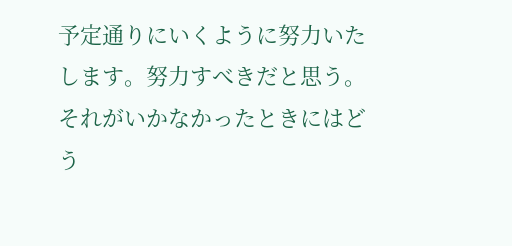予定通りにいくように努力いたします。努力すべきだと思う。それがいかなかったときにはどう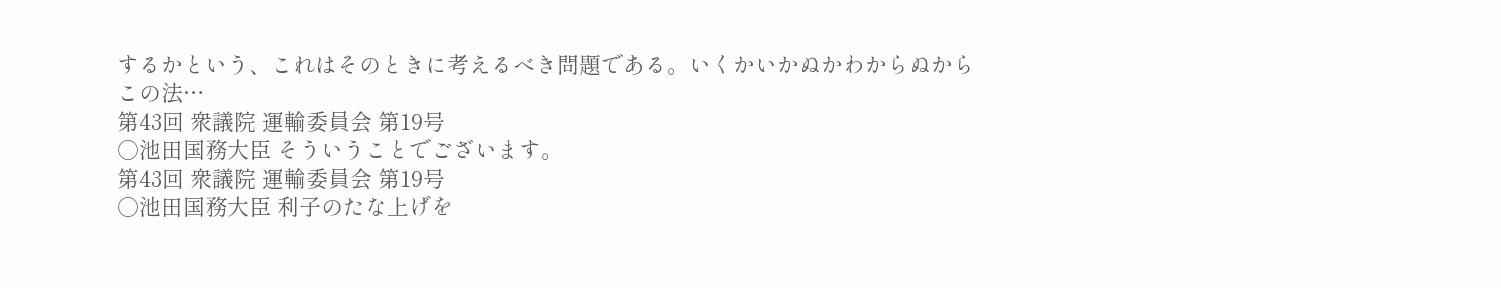するかという、これはそのときに考えるべき問題である。いくかいかぬかわからぬからこの法…
第43回 衆議院 運輸委員会 第19号
○池田国務大臣 そういうことでございます。
第43回 衆議院 運輸委員会 第19号
○池田国務大臣 利子のたな上げを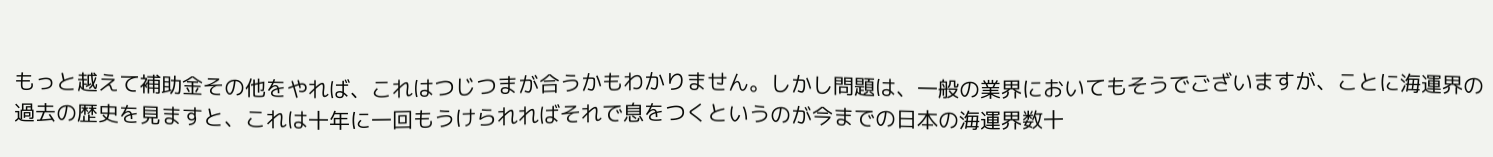もっと越えて補助金その他をやれば、これはつじつまが合うかもわかりません。しかし問題は、一般の業界においてもそうでございますが、ことに海運界の過去の歴史を見ますと、これは十年に一回もうけられればそれで息をつくというのが今までの日本の海運界数十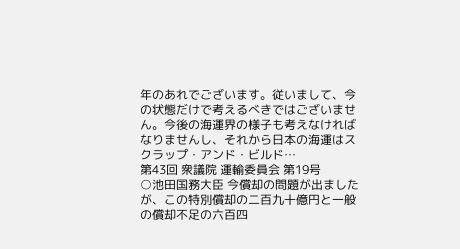年のあれでございます。従いまして、今の状態だけで考えるべきではございません。今後の海運界の様子も考えなければなりませんし、それから日本の海運はスクラップ・アンド・ビルド…
第43回 衆議院 運輸委員会 第19号
○池田国務大臣 今償却の問題が出ましたが、この特別償却の二百九十億円と一般の償却不足の六百四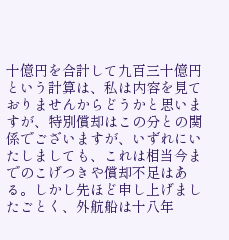十億円を合計して九百三十億円という計算は、私は内容を見ておりませんからどうかと思いますが、特別償却はこの分との関係でございますが、いずれにいたしましても、これは相当今までのこげつきや償却不足はある。しかし先ほど申し上げましたごとく、外航船は十八年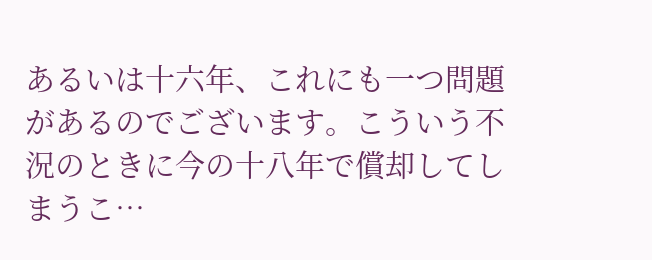あるいは十六年、これにも一つ問題があるのでございます。こういう不況のときに今の十八年で償却してしまうこ…